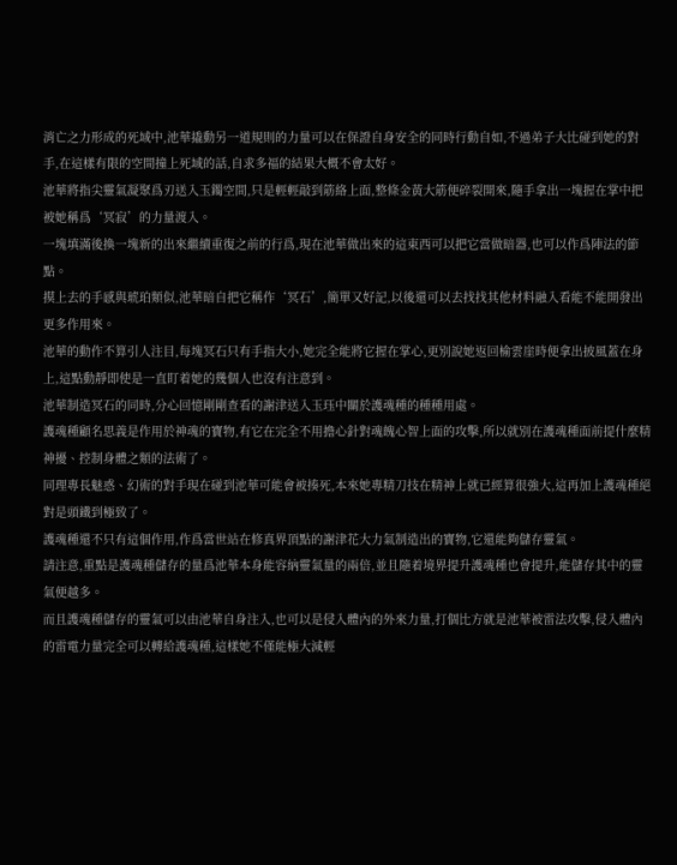消亡之力形成的死域中,池華撬動另一道規則的力量可以在保證自身安全的同時行動自如,不過弟子大比碰到她的對手,在這樣有限的空間撞上死域的話,自求多福的結果大概不會太好。
池華將指尖靈氣凝聚爲刃送入玉鐲空間,只是輕輕敲到筋絡上面,整條金黃大筋便碎裂開來,隨手拿出一塊握在掌中把被她稱爲‘冥寂’的力量渡入。
一塊填滿後換一塊新的出來繼續重復之前的行爲,現在池華做出來的這東西可以把它當做暗器,也可以作爲陣法的節點。
摸上去的手感與琥珀類似,池華暗自把它稱作‘冥石’,簡單又好記,以後還可以去找找其他材料融入看能不能開發出更多作用來。
池華的動作不算引人注目,每塊冥石只有手指大小,她完全能將它握在掌心,更別說她返回榆雲崖時便拿出披風蓋在身上,這點動靜即使是一直盯着她的幾個人也沒有注意到。
池華制造冥石的同時,分心回憶剛剛查看的謝津送入玉珏中關於護魂種的種種用處。
護魂種顧名思義是作用於神魂的寶物,有它在完全不用擔心針對魂魄心智上面的攻擊,所以就別在護魂種面前提什麼精神擾、控制身體之類的法術了。
同理專長魅惑、幻術的對手現在碰到池華可能會被揍死,本來她專精刀技在精神上就已經算很強大,這再加上護魂種絕對是頭鐵到極致了。
護魂種還不只有這個作用,作爲當世站在修真界頂點的謝津花大力氣制造出的寶物,它還能夠儲存靈氣。
請注意,重點是護魂種儲存的量爲池華本身能容納靈氣量的兩倍,並且隨着境界提升護魂種也會提升,能儲存其中的靈氣便越多。
而且護魂種儲存的靈氣可以由池華自身注入,也可以是侵入體內的外來力量,打個比方就是池華被雷法攻擊,侵入體內的雷電力量完全可以轉給護魂種,這樣她不僅能極大減輕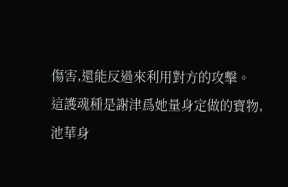傷害,還能反過來利用對方的攻擊。
這護魂種是謝津爲她量身定做的寶物,池華身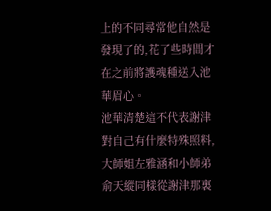上的不同尋常他自然是發現了的,花了些時間才在之前將護魂種送入池華眉心。
池華清楚這不代表謝津對自己有什麼特殊照料,大師姐左雅涵和小師弟俞天縱同樣從謝津那裏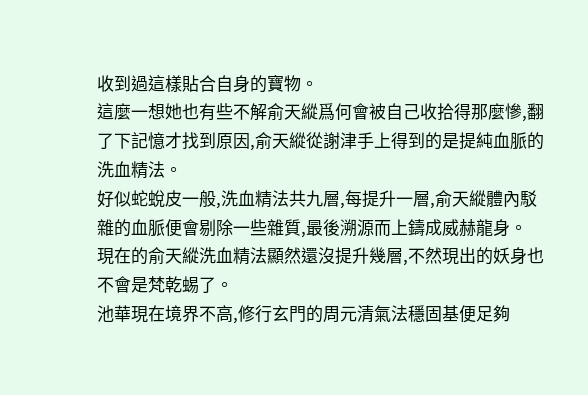收到過這樣貼合自身的寶物。
這麼一想她也有些不解俞天縱爲何會被自己收拾得那麼慘,翻了下記憶才找到原因,俞天縱從謝津手上得到的是提純血脈的洗血精法。
好似蛇蛻皮一般,洗血精法共九層,每提升一層,俞天縱體內駁雜的血脈便會剔除一些雜質,最後溯源而上鑄成威赫龍身。
現在的俞天縱洗血精法顯然還沒提升幾層,不然現出的妖身也不會是梵乾蜴了。
池華現在境界不高,修行玄門的周元清氣法穩固基便足夠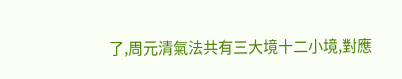了,周元清氣法共有三大境十二小境,對應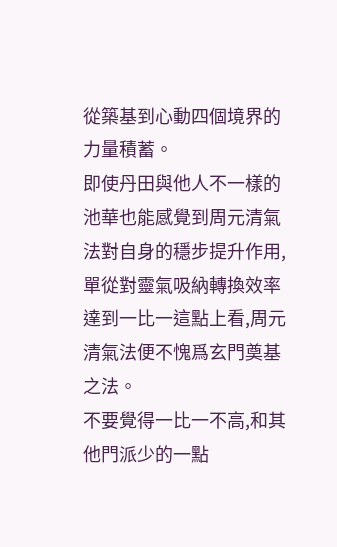從築基到心動四個境界的力量積蓄。
即使丹田與他人不一樣的池華也能感覺到周元清氣法對自身的穩步提升作用,單從對靈氣吸納轉換效率達到一比一這點上看,周元清氣法便不愧爲玄門奠基之法。
不要覺得一比一不高,和其他門派少的一點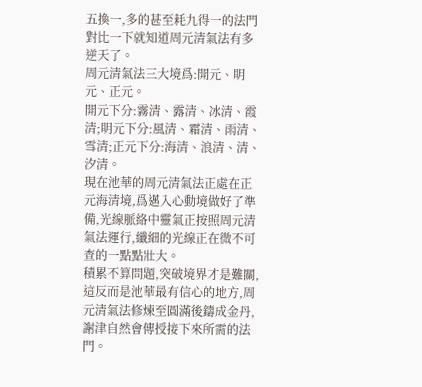五換一,多的甚至耗九得一的法門對比一下就知道周元清氣法有多逆天了。
周元清氣法三大境爲:開元、眀元、正元。
開元下分:霧清、露清、冰清、霞清;眀元下分:風清、霜清、雨清、雪清;正元下分:海清、浪清、清、汐清。
現在池華的周元清氣法正處在正元海清境,爲邁入心動境做好了準備,光線脈絡中靈氣正按照周元清氣法運行,纖細的光線正在微不可查的一點點壯大。
積累不算問題,突破境界才是難關,這反而是池華最有信心的地方,周元清氣法修煉至圓滿後鑄成金丹,謝津自然會傳授接下來所需的法門。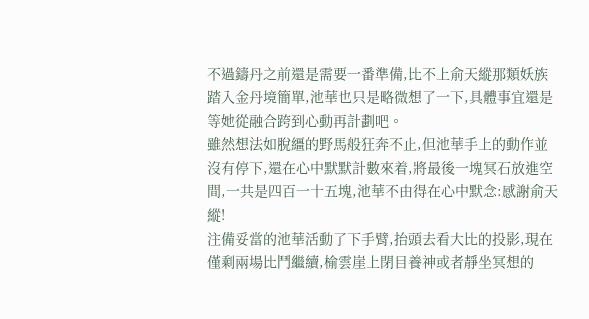不過鑄丹之前還是需要一番準備,比不上俞天縱那類妖族踏入金丹境簡單,池華也只是略微想了一下,具體事宜還是等她從融合跨到心動再計劃吧。
雖然想法如脫繮的野馬般狂奔不止,但池華手上的動作並沒有停下,還在心中默默計數來着,將最後一塊冥石放進空間,一共是四百一十五塊,池華不由得在心中默念:感謝俞天縱!
注備妥當的池華活動了下手臂,抬頭去看大比的投影,現在僅剩兩場比鬥繼續,榆雲崖上閉目養神或者靜坐冥想的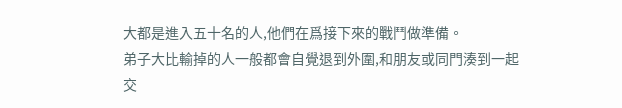大都是進入五十名的人,他們在爲接下來的戰鬥做準備。
弟子大比輸掉的人一般都會自覺退到外圍,和朋友或同門湊到一起交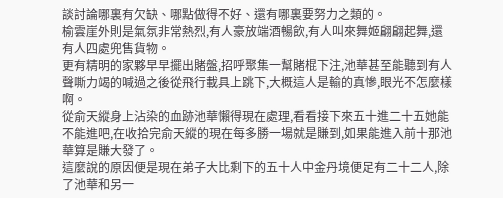談討論哪裏有欠缺、哪點做得不好、還有哪裏要努力之類的。
榆雲崖外則是氣氛非常熱烈,有人豪放端酒暢飲,有人叫來舞姬翩翩起舞,還有人四處兜售貨物。
更有精明的家夥早早擺出賭盤,招呼聚集一幫賭棍下注,池華甚至能聽到有人聲嘶力竭的喊過之後從飛行載具上跳下,大概這人是輸的真慘,眼光不怎麼樣啊。
從俞天縱身上沾染的血跡池華懶得現在處理,看看接下來五十進二十五她能不能進吧,在收拾完俞天縱的現在每多勝一場就是賺到,如果能進入前十那池華算是賺大發了。
這麼說的原因便是現在弟子大比剩下的五十人中金丹境便足有二十二人,除了池華和另一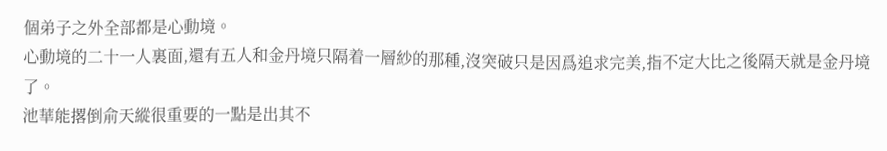個弟子之外全部都是心動境。
心動境的二十一人裏面,還有五人和金丹境只隔着一層紗的那種,沒突破只是因爲追求完美,指不定大比之後隔天就是金丹境了。
池華能撂倒俞天縱很重要的一點是出其不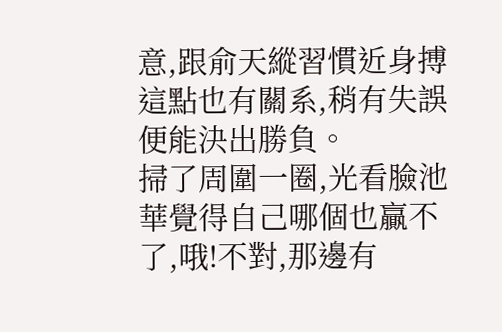意,跟俞天縱習慣近身搏這點也有關系,稍有失誤便能決出勝負。
掃了周圍一圈,光看臉池華覺得自己哪個也贏不了,哦!不對,那邊有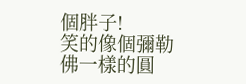個胖子!
笑的像個彌勒佛一樣的圓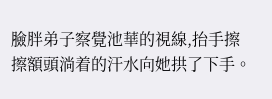臉胖弟子察覺池華的視線,抬手擦擦額頭淌着的汗水向她拱了下手。